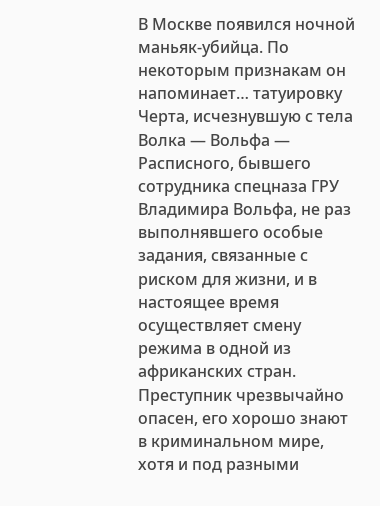В Москве появился ночной маньяк-убийца. По некоторым признакам он напоминает… татуировку Черта, исчезнувшую с тела Волка — Вольфа — Расписного, бывшего сотрудника спецназа ГРУ Владимира Вольфа, не раз выполнявшего особые задания, связанные с риском для жизни, и в настоящее время осуществляет смену режима в одной из африканских стран. Преступник чрезвычайно опасен, его хорошо знают в криминальном мире, хотя и под разными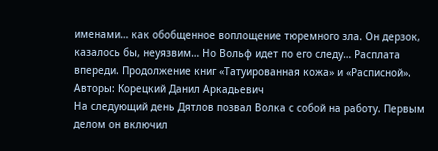именами… как обобщенное воплощение тюремного зла. Он дерзок, казалось бы, неуязвим… Но Вольф идет по его следу… Расплата впереди. Продолжение книг «Татуированная кожа» и «Расписной».
Авторы: Корецкий Данил Аркадьевич
На следующий день Дятлов позвал Волка с собой на работу. Первым делом он включил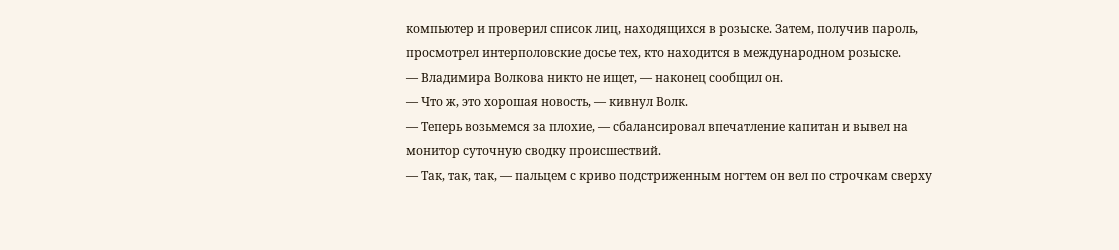компьютер и проверил список лиц, находящихся в розыске. Затем, получив пароль, просмотрел интерполовские досье тех, кто находится в международном розыске.
— Владимира Волкова никто не ищет, — наконец сообщил он.
— Что ж, это хорошая новость, — кивнул Волк.
— Теперь возьмемся за плохие, — сбалансировал впечатление капитан и вывел на монитор суточную сводку происшествий.
— Так, так, так, — пальцем с криво подстриженным ногтем он вел по строчкам сверху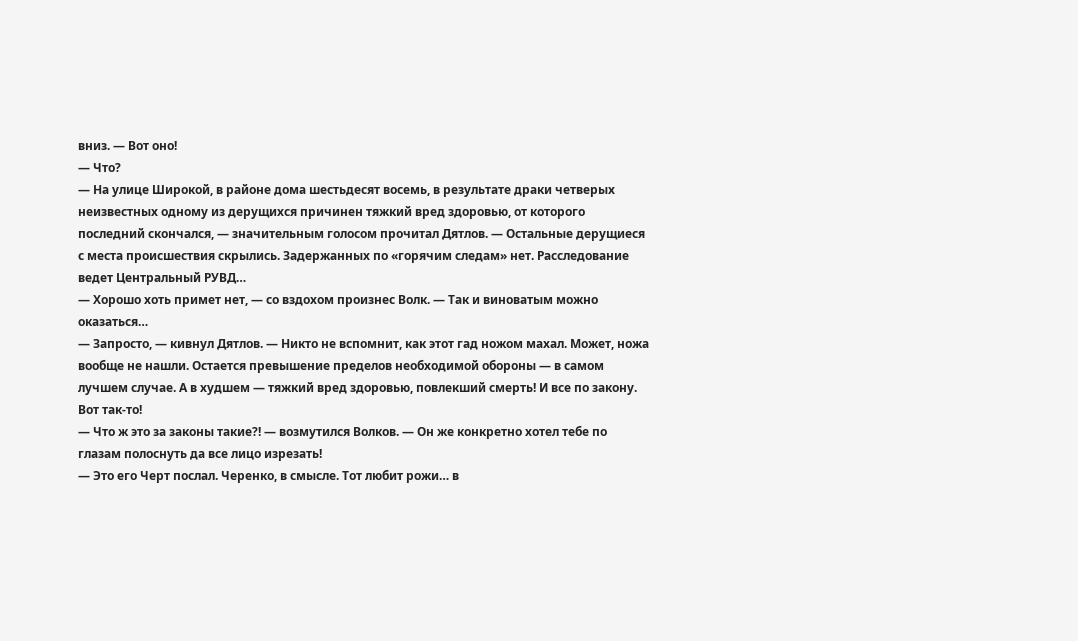вниз. — Вот оно!
— Что?
— На улице Широкой, в районе дома шестьдесят восемь, в результате драки четверых неизвестных одному из дерущихся причинен тяжкий вред здоровью, от которого последний скончался, — значительным голосом прочитал Дятлов. — Остальные дерущиеся с места происшествия скрылись. Задержанных по «горячим следам» нет. Расследование ведет Центральный РУВД…
— Хорошо хоть примет нет, — со вздохом произнес Волк. — Так и виноватым можно оказаться…
— Запросто, — кивнул Дятлов. — Никто не вспомнит, как этот гад ножом махал. Может, ножа вообще не нашли. Остается превышение пределов необходимой обороны — в самом лучшем случае. А в худшем — тяжкий вред здоровью, повлекший смерть! И все по закону. Вот так-то!
— Что ж это за законы такие?! — возмутился Волков. — Он же конкретно хотел тебе по глазам полоснуть да все лицо изрезать!
— Это его Черт послал. Черенко, в смысле. Тот любит рожи… в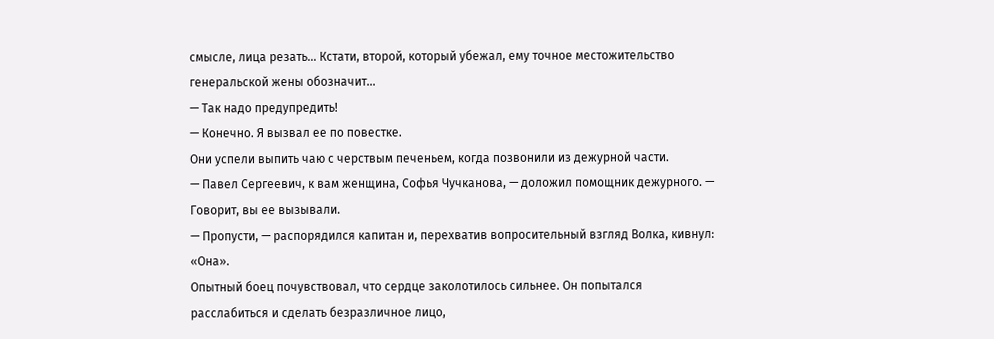смысле, лица резать… Кстати, второй, который убежал, ему точное местожительство генеральской жены обозначит…
— Так надо предупредить!
— Конечно. Я вызвал ее по повестке.
Они успели выпить чаю с черствым печеньем, когда позвонили из дежурной части.
— Павел Сергеевич, к вам женщина, Софья Чучканова, — доложил помощник дежурного. — Говорит, вы ее вызывали.
— Пропусти, — распорядился капитан и, перехватив вопросительный взгляд Волка, кивнул: «Она».
Опытный боец почувствовал, что сердце заколотилось сильнее. Он попытался расслабиться и сделать безразличное лицо,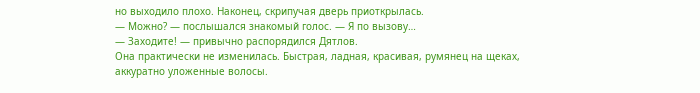но выходило плохо. Наконец, скрипучая дверь приоткрылась.
— Можно? — послышался знакомый голос. — Я по вызову…
— Заходите! — привычно распорядился Дятлов.
Она практически не изменилась. Быстрая, ладная, красивая, румянец на щеках, аккуратно уложенные волосы.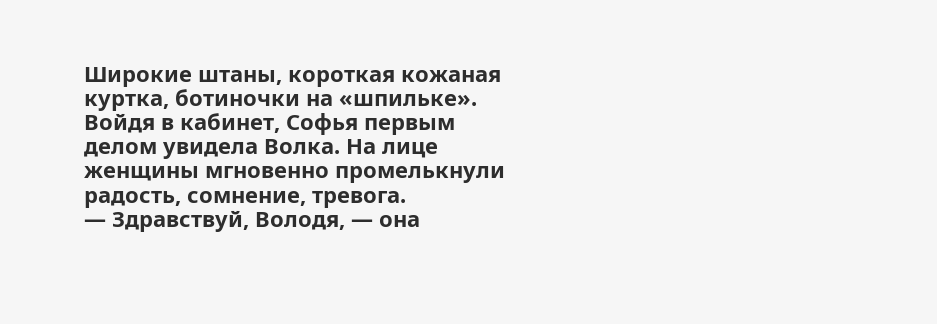Широкие штаны, короткая кожаная куртка, ботиночки на «шпильке». Войдя в кабинет, Софья первым делом увидела Волка. На лице женщины мгновенно промелькнули радость, сомнение, тревога.
— Здравствуй, Володя, — она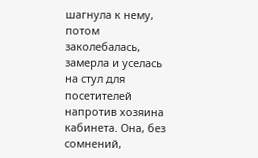шагнула к нему, потом заколебалась, замерла и уселась на стул для посетителей напротив хозяина кабинета. Она, без сомнений,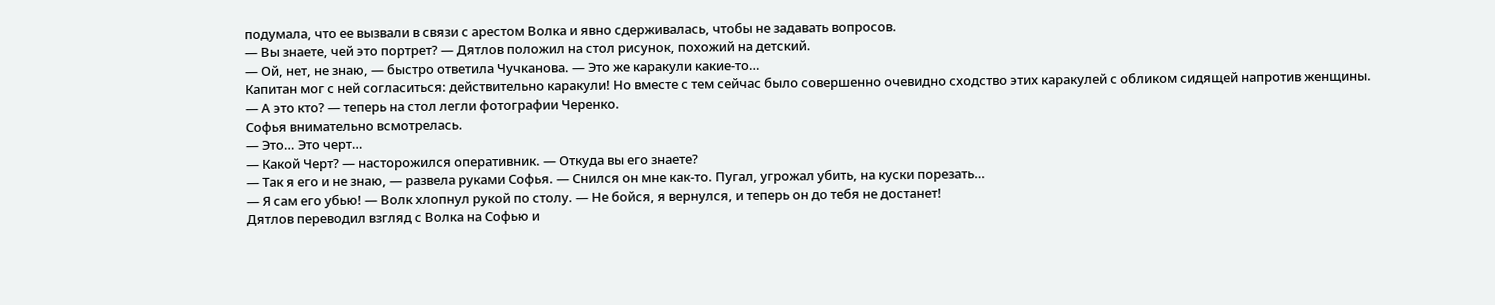подумала, что ее вызвали в связи с арестом Волка и явно сдерживалась, чтобы не задавать вопросов.
— Вы знаете, чей это портрет? — Дятлов положил на стол рисунок, похожий на детский.
— Ой, нет, не знаю, — быстро ответила Чучканова. — Это же каракули какие-то…
Капитан мог с ней согласиться: действительно каракули! Но вместе с тем сейчас было совершенно очевидно сходство этих каракулей с обликом сидящей напротив женщины.
— А это кто? — теперь на стол легли фотографии Черенко.
Софья внимательно всмотрелась.
— Это… Это черт…
— Какой Черт? — насторожился оперативник. — Откуда вы его знаете?
— Так я его и не знаю, — развела руками Софья. — Снился он мне как-то. Пугал, угрожал убить, на куски порезать…
— Я сам его убью! — Волк хлопнул рукой по столу. — Не бойся, я вернулся, и теперь он до тебя не достанет!
Дятлов переводил взгляд с Волка на Софью и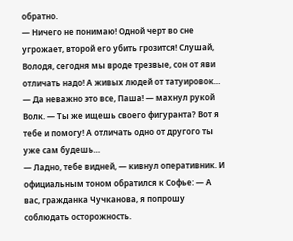обратно.
— Ничего не понимаю! Одной черт во сне угрожает, второй его убить грозится! Слушай, Володя, сегодня мы вроде трезвые, сон от яви отличать надо! А живых людей от татуировок…
— Да неважно это все, Паша! — махнул рукой Волк. — Ты же ищешь своего фигуранта? Вот я тебе и помогу! А отличать одно от другого ты уже сам будешь…
— Ладно, тебе видней, — кивнул оперативник. И официальным тоном обратился к Софье: — А вас, гражданка Чучканова, я попрошу соблюдать осторожность.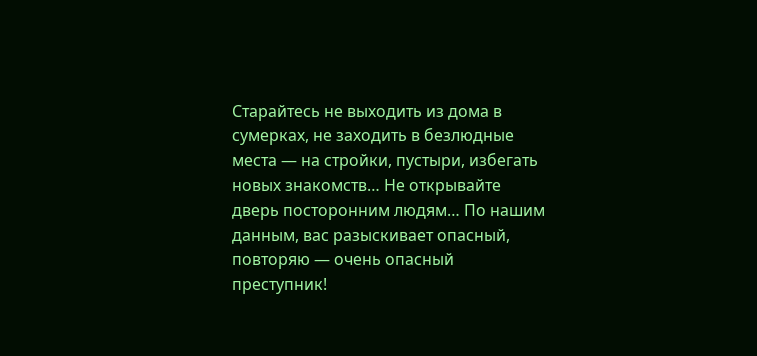Старайтесь не выходить из дома в сумерках, не заходить в безлюдные места — на стройки, пустыри, избегать новых знакомств… Не открывайте дверь посторонним людям… По нашим данным, вас разыскивает опасный, повторяю — очень опасный преступник!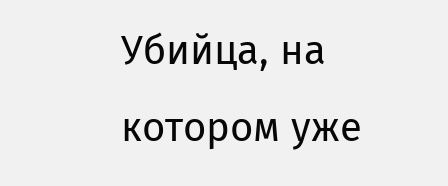Убийца, на котором уже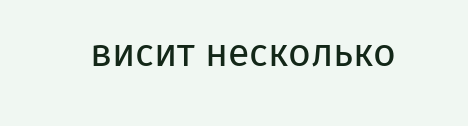висит несколько